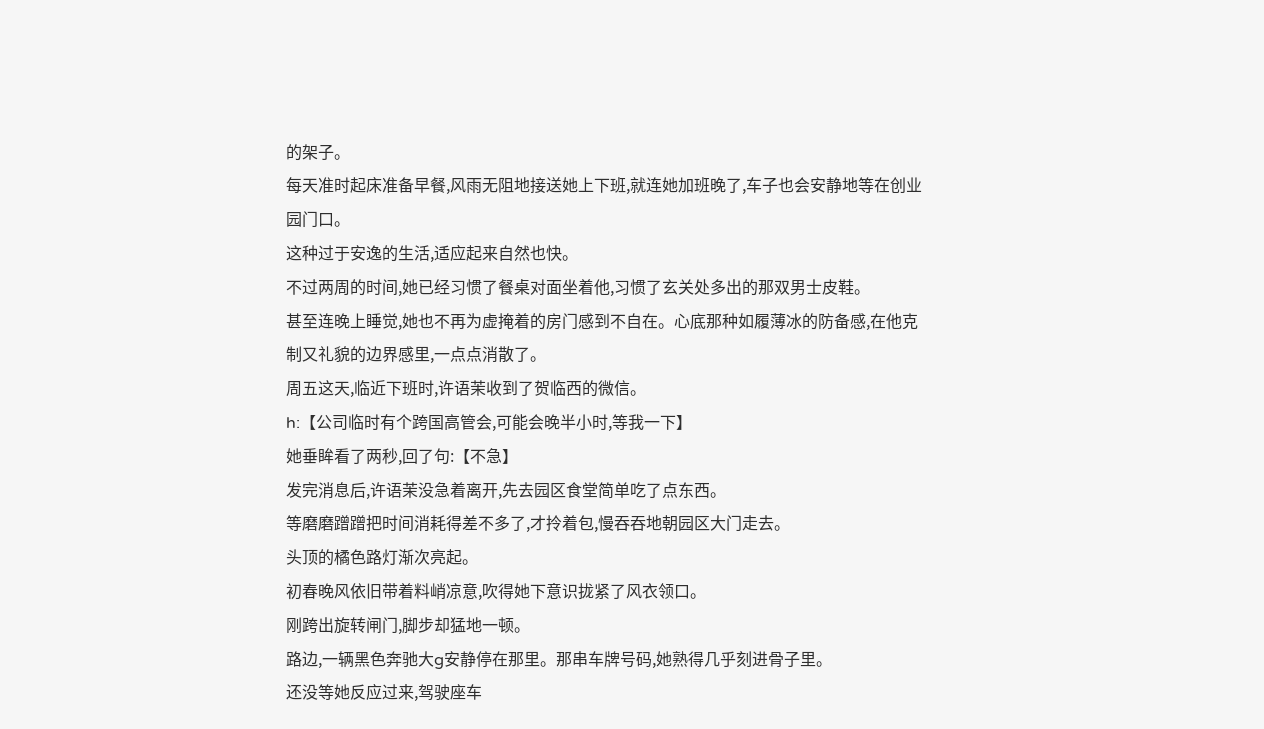的架子。
每天准时起床准备早餐,风雨无阻地接送她上下班,就连她加班晚了,车子也会安静地等在创业园门口。
这种过于安逸的生活,适应起来自然也快。
不过两周的时间,她已经习惯了餐桌对面坐着他,习惯了玄关处多出的那双男士皮鞋。
甚至连晚上睡觉,她也不再为虚掩着的房门感到不自在。心底那种如履薄冰的防备感,在他克制又礼貌的边界感里,一点点消散了。
周五这天,临近下班时,许语茉收到了贺临西的微信。
h:【公司临时有个跨国高管会,可能会晚半小时,等我一下】
她垂眸看了两秒,回了句:【不急】
发完消息后,许语茉没急着离开,先去园区食堂简单吃了点东西。
等磨磨蹭蹭把时间消耗得差不多了,才拎着包,慢吞吞地朝园区大门走去。
头顶的橘色路灯渐次亮起。
初春晚风依旧带着料峭凉意,吹得她下意识拢紧了风衣领口。
刚跨出旋转闸门,脚步却猛地一顿。
路边,一辆黑色奔驰大g安静停在那里。那串车牌号码,她熟得几乎刻进骨子里。
还没等她反应过来,驾驶座车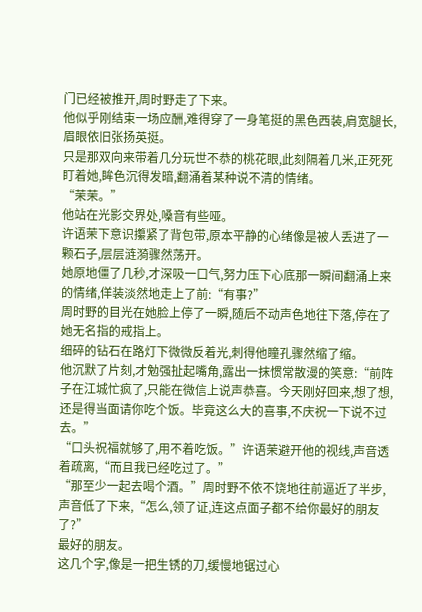门已经被推开,周时野走了下来。
他似乎刚结束一场应酬,难得穿了一身笔挺的黑色西装,肩宽腿长,眉眼依旧张扬英挺。
只是那双向来带着几分玩世不恭的桃花眼,此刻隔着几米,正死死盯着她,眸色沉得发暗,翻涌着某种说不清的情绪。
“茉茉。”
他站在光影交界处,嗓音有些哑。
许语茉下意识攥紧了背包带,原本平静的心绪像是被人丢进了一颗石子,层层涟漪骤然荡开。
她原地僵了几秒,才深吸一口气,努力压下心底那一瞬间翻涌上来的情绪,佯装淡然地走上了前:“有事?”
周时野的目光在她脸上停了一瞬,随后不动声色地往下落,停在了她无名指的戒指上。
细碎的钻石在路灯下微微反着光,刺得他瞳孔骤然缩了缩。
他沉默了片刻,才勉强扯起嘴角,露出一抹惯常散漫的笑意:“前阵子在江城忙疯了,只能在微信上说声恭喜。今天刚好回来,想了想,还是得当面请你吃个饭。毕竟这么大的喜事,不庆祝一下说不过去。”
“口头祝福就够了,用不着吃饭。”许语茉避开他的视线,声音透着疏离,“而且我已经吃过了。”
“那至少一起去喝个酒。”周时野不依不饶地往前逼近了半步,声音低了下来,“怎么,领了证,连这点面子都不给你最好的朋友了?”
最好的朋友。
这几个字,像是一把生锈的刀,缓慢地锯过心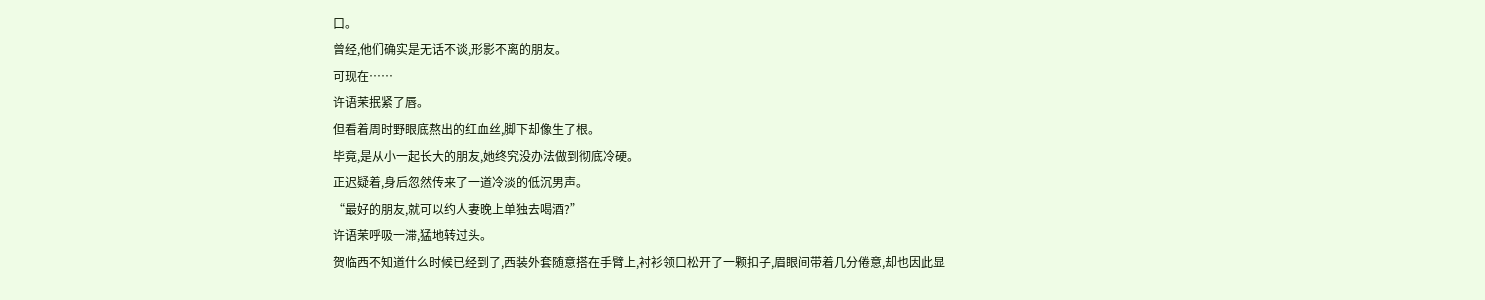口。
曾经,他们确实是无话不谈,形影不离的朋友。
可现在……
许语茉抿紧了唇。
但看着周时野眼底熬出的红血丝,脚下却像生了根。
毕竟,是从小一起长大的朋友,她终究没办法做到彻底冷硬。
正迟疑着,身后忽然传来了一道冷淡的低沉男声。
“最好的朋友,就可以约人妻晚上单独去喝酒?”
许语茉呼吸一滞,猛地转过头。
贺临西不知道什么时候已经到了,西装外套随意搭在手臂上,衬衫领口松开了一颗扣子,眉眼间带着几分倦意,却也因此显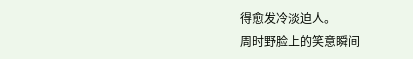得愈发冷淡迫人。
周时野脸上的笑意瞬间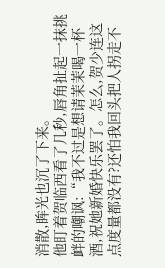消散,眸光也沉了下来。
他盯着贺临西看了几秒,唇角扯起一抹挑衅的嘲讽:“我不过是想请茉茉喝一杯酒,祝她新婚快乐罢了。怎么,贺少连这点度量都没有?还怕我回头把人拐走不